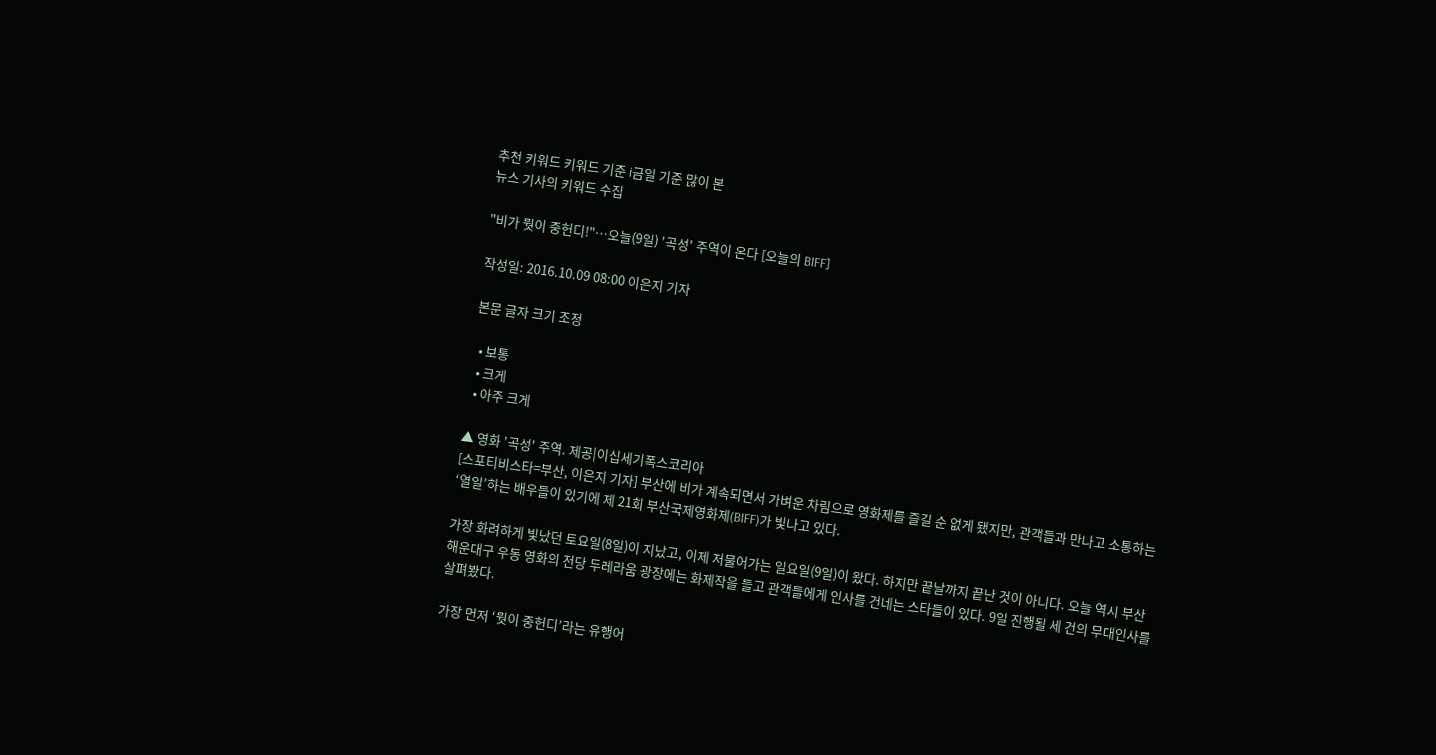추천 키워드 키워드 기준 i금일 기준 많이 본
뉴스 기사의 키워드 수집

"비가 뭣이 중헌디!"…오늘(9일) '곡성' 주역이 온다 [오늘의 BIFF]

작성일: 2016.10.09 08:00 이은지 기자

본문 글자 크기 조정

  • 보통
  • 크게
  • 아주 크게

▲ 영화 '곡성' 주역. 제공|이십세기폭스코리아
[스포티비스타=부산, 이은지 기자] 부산에 비가 계속되면서 가벼운 차림으로 영화제를 즐길 순 없게 됐지만, 관객들과 만나고 소통하는 ‘열일’하는 배우들이 있기에 제 21회 부산국제영화제(BIFF)가 빛나고 있다.

가장 화려하게 빛났던 토요일(8일)이 지났고, 이제 저물어가는 일요일(9일)이 왔다. 하지만 끝날까지 끝난 것이 아니다. 오늘 역시 부산 해운대구 우동 영화의 전당 두레라움 광장에는 화제작을 들고 관객들에게 인사를 건네는 스타들이 있다. 9일 진행될 세 건의 무대인사를 살펴봤다.

가장 먼저 ‘뭣이 중헌디’라는 유행어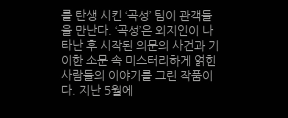를 탄생 시킨 ‘곡성’ 팀이 관객들을 만난다. ‘곡성’은 외지인이 나타난 후 시작된 의문의 사건과 기이한 소문 속 미스터리하게 얽힌 사람들의 이야기를 그린 작품이다. 지난 5월에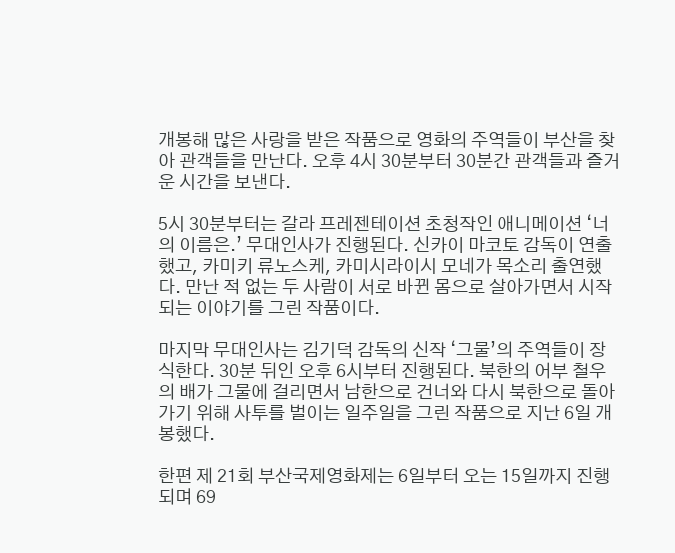개봉해 많은 사랑을 받은 작품으로 영화의 주역들이 부산을 찾아 관객들을 만난다. 오후 4시 30분부터 30분간 관객들과 즐거운 시간을 보낸다.

5시 30분부터는 갈라 프레젠테이션 초청작인 애니메이션 ‘너의 이름은.’ 무대인사가 진행된다. 신카이 마코토 감독이 연출했고, 카미키 류노스케, 카미시라이시 모네가 목소리 출연했다. 만난 적 없는 두 사람이 서로 바뀐 몸으로 살아가면서 시작되는 이야기를 그린 작품이다.

마지막 무대인사는 김기덕 감독의 신작 ‘그물’의 주역들이 장식한다. 30분 뒤인 오후 6시부터 진행된다. 북한의 어부 철우의 배가 그물에 걸리면서 남한으로 건너와 다시 북한으로 돌아가기 위해 사투를 벌이는 일주일을 그린 작품으로 지난 6일 개봉했다.

한편 제 21회 부산국제영화제는 6일부터 오는 15일까지 진행되며 69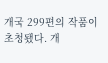개국 299편의 작품이 초청됐다. 개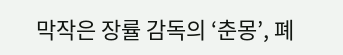막작은 장률 감독의 ‘춘몽’, 폐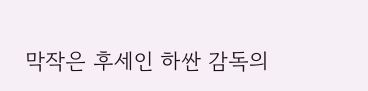막작은 후세인 하싼 감독의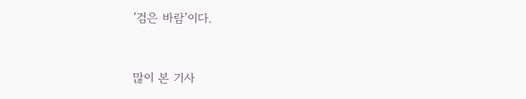‘검은 바람’이다.



많이 본 기사